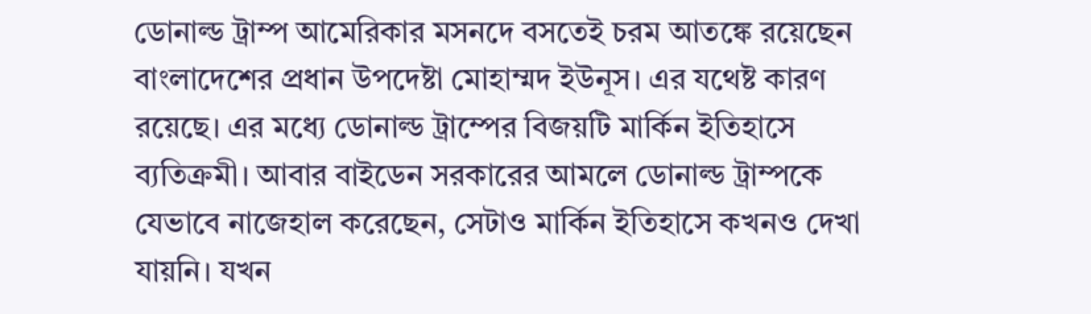ডোনাল্ড ট্রাম্প আমেরিকার মসনদে বসতেই চরম আতঙ্কে রয়েছেন বাংলাদেশের প্রধান উপদেষ্টা মোহাম্মদ ইউনূস। এর যথেষ্ট কারণ রয়েছে। এর মধ্যে ডোনাল্ড ট্রাম্পের বিজয়টি মার্কিন ইতিহাসে ব্যতিক্রমী। আবার বাইডেন সরকারের আমলে ডোনাল্ড ট্রাম্পকে যেভাবে নাজেহাল করেছেন, সেটাও মার্কিন ইতিহাসে কখনও দেখা যায়নি। যখন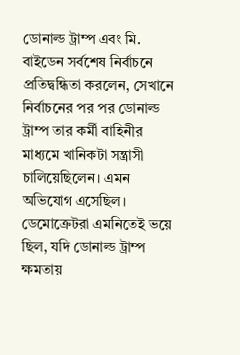ডোনাল্ড ট্রাম্প এবং মি. বাইডেন সর্বশেষ নির্বাচনে প্রতিদ্বন্ধিতা করলেন, সেখানে নির্বাচনের পর পর ডোনাল্ড ট্রাম্প তার কর্মী বাহিনীর মাধ্যমে খানিকটা সন্ত্রাসী চালিয়েছিলেন। এমন অভিযোগ এসেছিল। ডেমোক্রেটরা এমনিতেই ভয়ে ছিল, যদি ডোনাল্ড ট্রাম্প ক্ষমতায়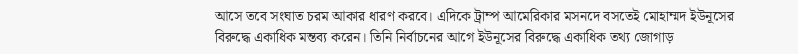আসে তবে সংঘাত চরম আকার ধারণ করবে। এদিকে ট্রাম্প আমেরিকার মসনদে বসতেই মোহাম্মদ ইউনূসের বিরুদ্ধে একাধিক মন্তব্য করেন। তিনি নির্বাচনের আগে ইউনূসের বিরুদ্ধে একাধিক তথ্য জোগাড়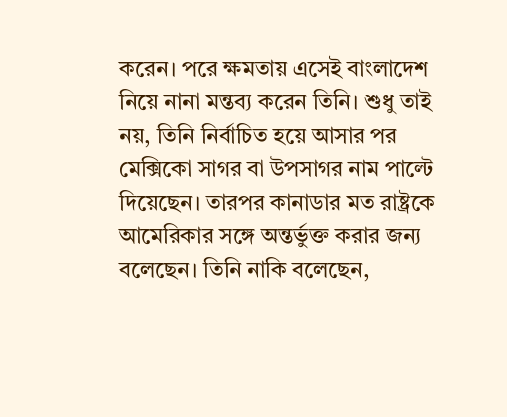করেন। পরে ক্ষমতায় এসেই বাংলাদেশ নিয়ে নানা মন্তব্য করেন তিনি। শুধু তাই নয়, তিনি নির্বাচিত হয়ে আসার পর মেক্সিকো সাগর বা উপসাগর নাম পাল্টে দিয়েছেন। তারপর কানাডার মত রাষ্ট্রকে আমেরিকার সঙ্গে অন্তর্ভুক্ত করার জন্য বলেছেন। তিনি নাকি বলেছেন,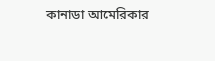কানাডা আমেরিকার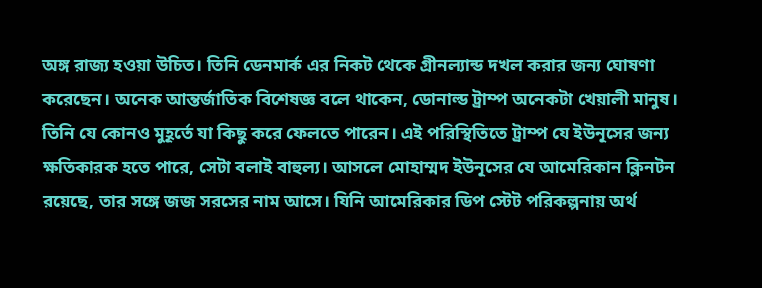অঙ্গ রাজ্য হওয়া উচিত। তিনি ডেনমার্ক এর নিকট থেকে গ্রীনল্যান্ড দখল করার জন্য ঘোষণা করেছেন। অনেক আন্তর্জাতিক বিশেষজ্ঞ বলে থাকেন, ডোনাল্ড ট্রাম্প অনেকটা খেয়ালী মানুষ। তিনি যে কোনও মুহূর্তে যা কিছু করে ফেলতে পারেন। এই পরিস্থিতিতে ট্রাম্প যে ইউনূসের জন্য ক্ষতিকারক হতে পারে, সেটা বলাই বাহুল্য। আসলে মোহাম্মদ ইউনূসের যে আমেরিকান ক্লিনটন রয়েছে, তার সঙ্গে জজ সরসের নাম আসে। যিনি আমেরিকার ডিপ স্টেট পরিকল্পনায় অর্থ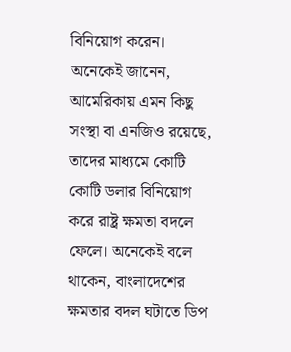বিনিয়োগ করেন। অনেকেই জানেন, আমেরিকায় এমন কিছু সংস্থা বা এনজিও রয়েছে, তাদের মাধ্যমে কোটি কোটি ডলার বিনিয়োগ করে রাষ্ট্র ক্ষমতা বদলে ফেলে। অনেকেই বলে থাকেন, বাংলাদেশের ক্ষমতার বদল ঘটাতে ডিপ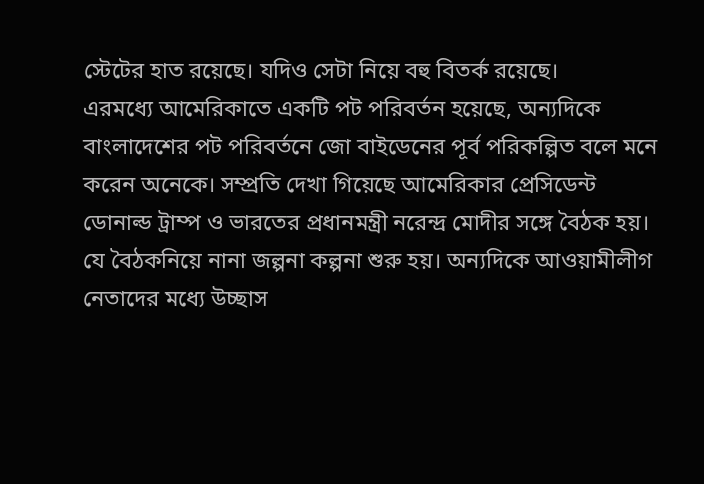স্টেটের হাত রয়েছে। যদিও সেটা নিয়ে বহু বিতর্ক রয়েছে।
এরমধ্যে আমেরিকাতে একটি পট পরিবর্তন হয়েছে, অন্যদিকে বাংলাদেশের পট পরিবর্তনে জো বাইডেনের পূর্ব পরিকল্পিত বলে মনে করেন অনেকে। সম্প্রতি দেখা গিয়েছে আমেরিকার প্রেসিডেন্ট ডোনাল্ড ট্রাম্প ও ভারতের প্রধানমন্ত্রী নরেন্দ্র মোদীর সঙ্গে বৈঠক হয়। যে বৈঠকনিয়ে নানা জল্পনা কল্পনা শুরু হয়। অন্যদিকে আওয়ামীলীগ নেতাদের মধ্যে উচ্ছাস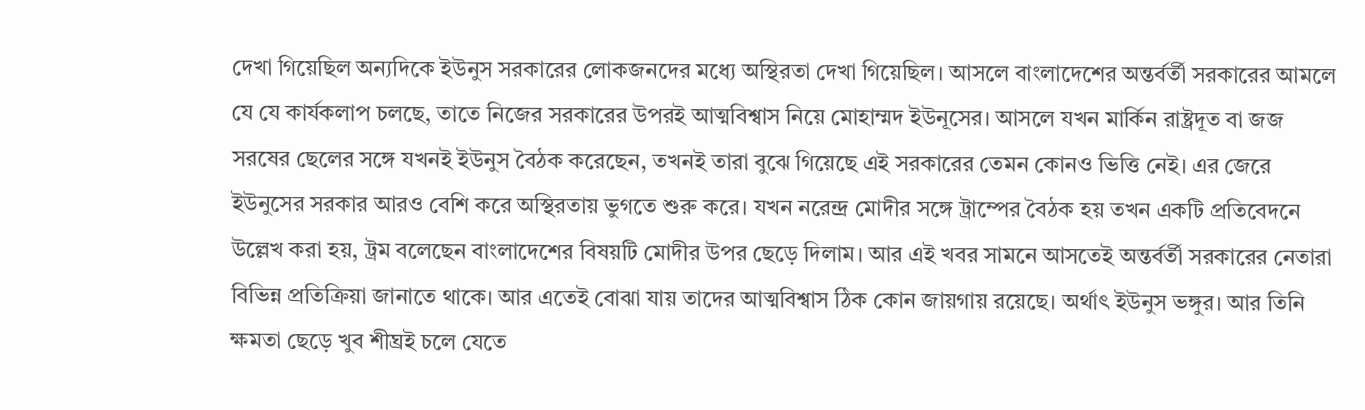দেখা গিয়েছিল অন্যদিকে ইউনুস সরকারের লোকজনদের মধ্যে অস্থিরতা দেখা গিয়েছিল। আসলে বাংলাদেশের অন্তর্বর্তী সরকারের আমলে যে যে কার্যকলাপ চলছে, তাতে নিজের সরকারের উপরই আত্মবিশ্বাস নিয়ে মোহাম্মদ ইউনূসের। আসলে যখন মার্কিন রাষ্ট্রদূত বা জজ সরষের ছেলের সঙ্গে যখনই ইউনুস বৈঠক করেছেন, তখনই তারা বুঝে গিয়েছে এই সরকারের তেমন কোনও ভিত্তি নেই। এর জেরে ইউনুসের সরকার আরও বেশি করে অস্থিরতায় ভুগতে শুরু করে। যখন নরেন্দ্র মোদীর সঙ্গে ট্রাম্পের বৈঠক হয় তখন একটি প্রতিবেদনে উল্লেখ করা হয়, ট্রম বলেছেন বাংলাদেশের বিষয়টি মোদীর উপর ছেড়ে দিলাম। আর এই খবর সামনে আসতেই অন্তর্বর্তী সরকারের নেতারা বিভিন্ন প্রতিক্রিয়া জানাতে থাকে। আর এতেই বোঝা যায় তাদের আত্মবিশ্বাস ঠিক কোন জায়গায় রয়েছে। অর্থাৎ ইউনুস ভঙ্গুর। আর তিনি ক্ষমতা ছেড়ে খুব শীঘ্রই চলে যেতে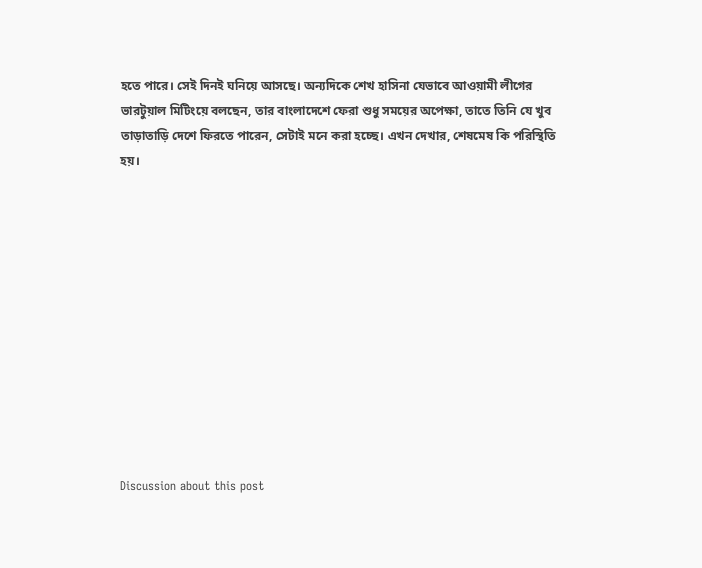হতে পারে। সেই দিনই ঘনিয়ে আসছে। অন্যদিকে শেখ হাসিনা যেভাবে আওয়ামী লীগের ভারটুয়াল মিটিংয়ে বলছেন, তার বাংলাদেশে ফেরা শুধু সময়ের অপেক্ষা, তাতে তিনি যে খুব তাড়াতাড়ি দেশে ফিরতে পারেন, সেটাই মনে করা হচ্ছে। এখন দেখার, শেষমেষ কি পরিস্থিতি হয়।












Discussion about this post